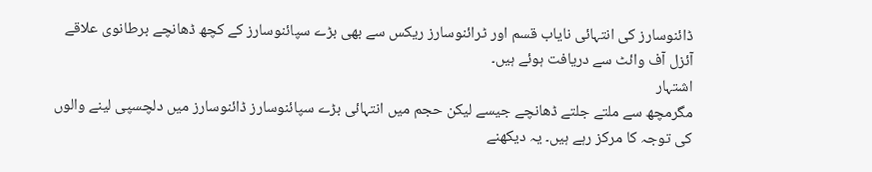ڈائنوسارز کی انتہائی نایاب قسم اور ٹرائنوسارز ریکس سے بھی بڑے سپائنوسارز کے کچھ ڈھانچے برطانوی علاقے آئزل آف وائٹ سے دریافت ہوئے ہیں۔
اشتہار
مگرمچھ سے ملتے جلتے ڈھانچے جیسے لیکن حجم میں انتہائی بڑے سپائنوسارز ڈائنوسارز میں دلچسپی لینے والوں کی توجہ کا مرکز رہے ہیں۔ یہ دیکھنے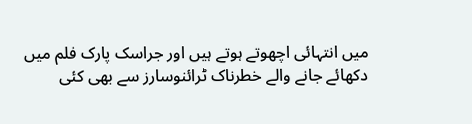میں انتہائی اچھوتے ہوتے ہیں اور جراسک پارک فلم میں دکھائے جانے والے خطرناک ٹرائنوسارز سے بھی کئی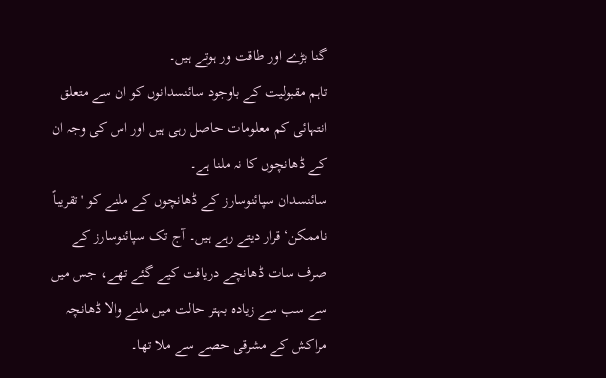گنا بڑے اور طاقت ور ہوتے ہیں۔
تاہم مقبولیت کے باوجود سائنسدانوں کو ان سے متعلق انتہائی کم معلومات حاصل رہی ہیں اور اس کی وجہ ان کے ڈھانچوں کا نہ ملنا ہے۔
سائنسدان سپائنوسارز کے ڈھانچوں کے ملنے کو 'تقریباً ناممکن‘ قرار دیتے رہے ہیں۔ آج تک سپائنوسارز کے صرف سات ڈھانچے دریافت کیے گئے تھے، جس میں سے سب سے زیادہ بہتر حالت میں ملنے والا ڈھانچہ مراکش کے مشرقی حصے سے ملا تھا۔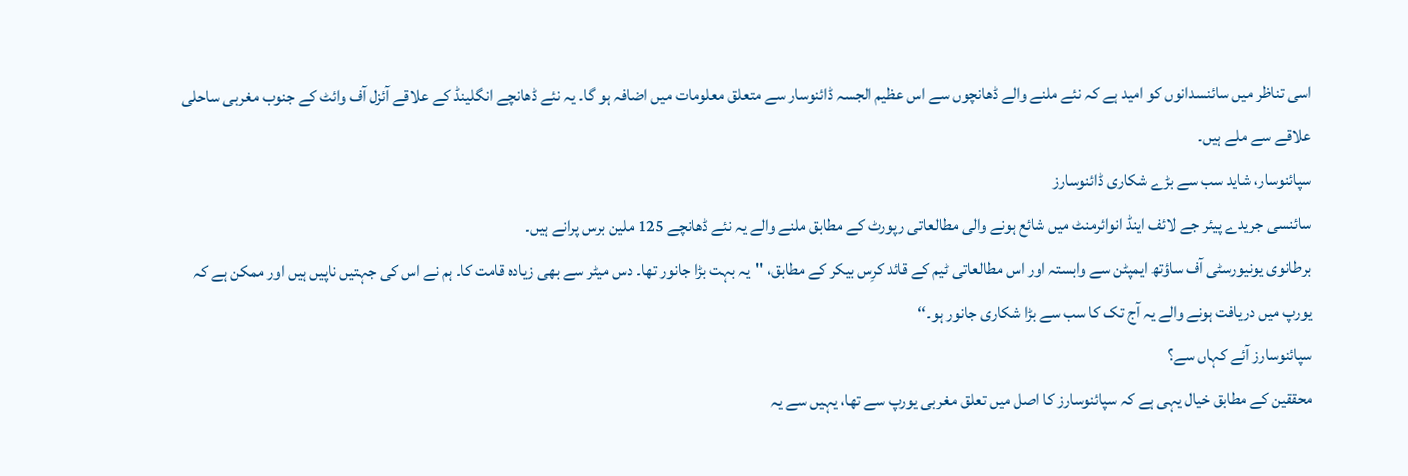اسی تناظر میں سائنسدانوں کو امید ہے کہ نئے ملنے والے ڈھانچوں سے اس عظیم الجسہ ڈائنوسار سے متعلق معلومات میں اضافہ ہو گا۔ یہ نئے ڈھانچے انگلینڈ کے علاقے آئزل آف وائٹ کے جنوب مغربی ساحلی علاقے سے ملے ہیں۔
سپائنوسار، شاید سب سے بڑے شکاری ڈائنوسارز
سائنسی جریدے پیئر جے لائف اینڈ انوائرمنٹ میں شائع ہونے والی مطالعاتی رپورٹ کے مطابق ملنے والے یہ نئے ڈھانچے 125 ملین برس پرانے ہیں۔
برطانوی یونیورسٹی آف ساؤتھ ایمپٹن سے وابستہ اور اس مطالعاتی ٹیم کے قائد کرِس بیکر کے مطابق، ''یہ بہت بڑا جانور تھا۔ دس میٹر سے بھی زیادہ قامت کا۔ ہم نے اس کی جہتیں ناپیں ہیں اور ممکن ہے کہ یورپ میں دریافت ہونے والے یہ آج تک کا سب سے بڑا شکاری جانور ہو۔‘‘
سپائنوسارز آئے کہاں سے؟
محققین کے مطابق خیال یہی ہے کہ سپائنوسارز کا اصل میں تعلق مغربی یورپ سے تھا، یہیں سے یہ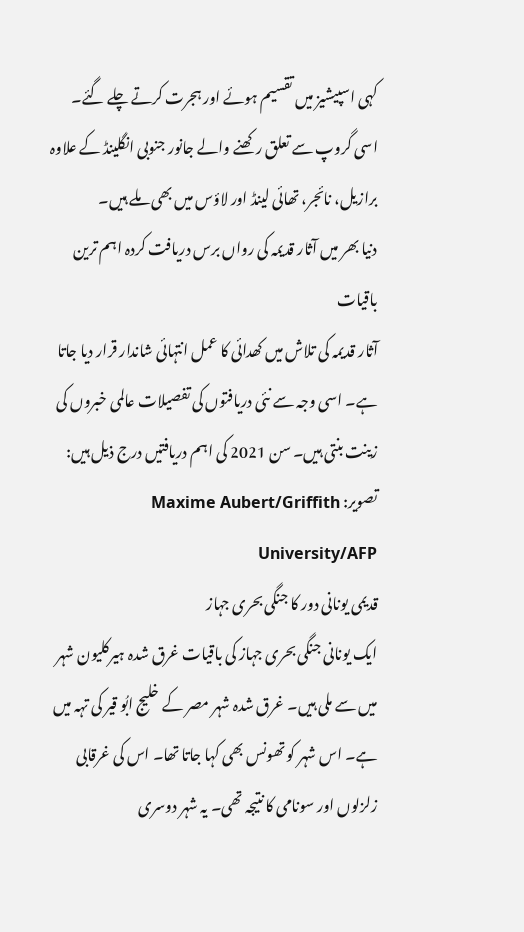کہی اسپیشیز میں تقسیم ہوئے اور ہجرت کرتے چلے گئے۔
اسی گروپ سے تعلق رکھنے والے جانور جنوبی انگلینڈ کے علاوہ برازیل، نائجر، تھائی لینڈ اور لاؤس میں بھی ملے ہیں۔
دنیا بھر میں آثار قدیمہ کی رواں برس دریافت کردہ اہم ترین باقیات
آثار قدیمہ کی تلاش میں کھدائی کا عمل انتہائی شاندار قرار دیا جاتا ہے۔ اسی وجہ سے نئی دریافتوں کی تفصیلات عالمی خبروں کی زینت بنتی ہیں۔ سن 2021 کی اہم دریافتیں درج ذیل ہیں:
تصویر: Maxime Aubert/Griffith University/AFP
قدیمی یونانی دور کا جنگی بحری جہاز
ایک یونانی جنگی بحری جہاز کی باقیات غرق شدہ ہیرکلیون شہر میں سے ملی ہیں۔ غرق شدہ شہر مصر کے خلیج ابُو قیر کی تہہ میں ہے۔ اس شہر کو تھونس بھی کہا جاتا تھا۔ اس کی غرقابی زلزلوں اور سونامی کا نتیجہ تھی۔ یہ شہر دوسری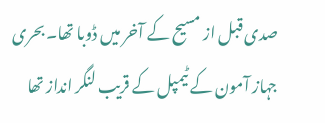صدی قبل از مسیح کے آخر میں ڈوبا تھا۔ بحری جہاز آمون کے ٹیمپل کے قریب لنگر انداز تھا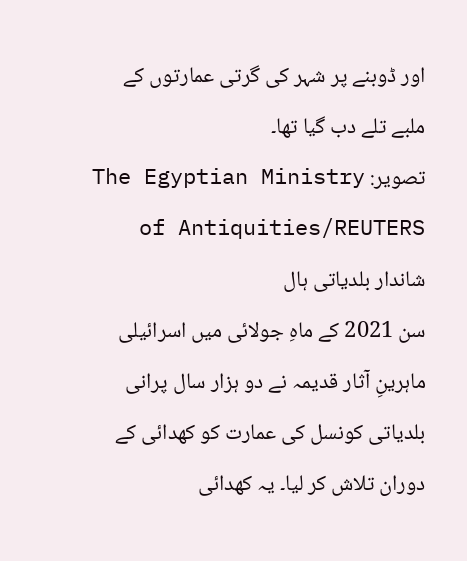اور ڈوبنے پر شہر کی گرتی عمارتوں کے ملبے تلے دب گیا تھا۔
تصویر: The Egyptian Ministry of Antiquities/REUTERS
شاندار بلدیاتی ہال
سن 2021 کے ماہِ جولائی میں اسرائیلی ماہرینِ آثار قدیمہ نے دو ہزار سال پرانی بلدیاتی کونسل کی عمارت کو کھدائی کے دوران تلاش کر لیا۔ یہ کھدائی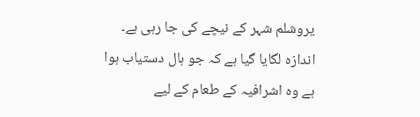یروشلم شہر کے نیچے کی جا رہی ہے۔ اندازہ لگایا گیا ہے کہ جو ہال دستیاب ہوا ہے وہ اشرافیہ کے طعام کے لیے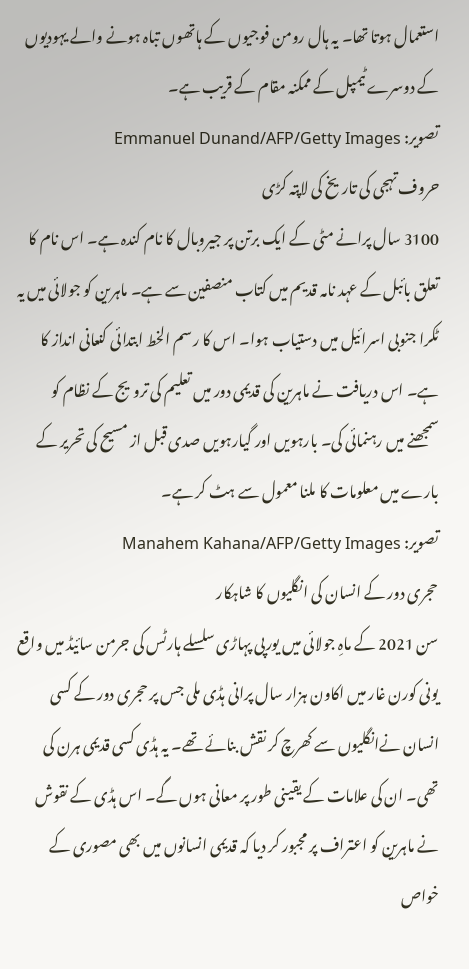استعمال ہوتا تھا۔ یہ ہال رومن فوجیوں کے ہاتھوں تباہ ہونے والے یہودیوں کے دوسرے ٹیمپل کے ممکنہ مقام کے قریب ہے۔
تصویر: Emmanuel Dunand/AFP/Getty Images
حروف تہجی کی تاریخ کی لاپتہ کڑی
3100 سال پرانے مٹی کے ایک برتن پر جیروبال کا نام کندہ ہے۔ اس نام کا تعلق بائبل کے عہد نامہ قدیم میں کتاب منصفین سے ہے۔ ماہرین کو جولائی میں یہ ٹکرا جنوبی اسرائیل میں دستیاب ہوا۔ اس کا رسم الخط ابتدائی کنعانی انداز کا ہے۔ اس دریافت نے ماہرین کی قدیمی دور میں تعلیم کی ترویج کے نظام کو سمجھنے میں رہنمائی کی۔ بارہویں اور گیارہویں صدی قبل از مسیح کی تحریر کے بارے میں معلومات کا ملنا معمول سے ہٹ کر ہے۔
تصویر: Manahem Kahana/AFP/Getty Images
حجری دور کے انسان کی انگلیوں کا شاہکار
سن 2021 کے ماہِ جولائی میں یورپی پہاڑی سلسلے ہارٹس کی جرمن سائیڈ میں واقع یونی کورن غار میں اکاون ہزار سال پرانی ہڈی ملی جس پر حجری دور کے کسی انسان نےانگلیوں سے کھرچ کر نقش بنائے تھے۔ یہ ہڈی کسی قدیمی ہرن کی تھی۔ ان کی علامات کے یقینی طور پر معانی ہوں گے۔ اس ہڈی کے نقوش نے ماہرین کو اعتراف پر مجبور کر دیا کہ قدیمی انسانوں میں بھی مصوری کے خواص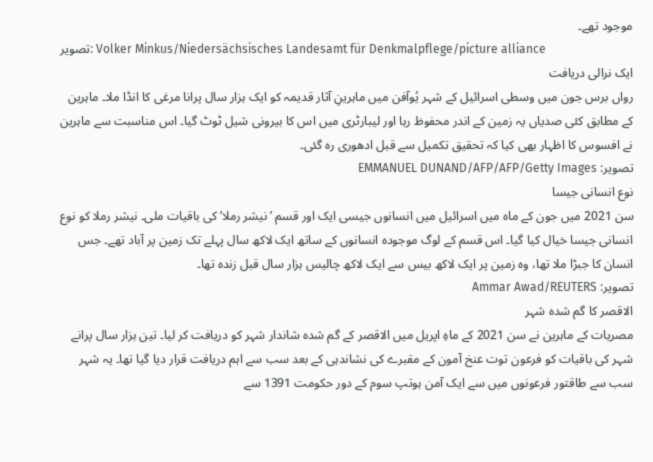موجود تھے۔
تصویر: Volker Minkus/Niedersächsisches Landesamt für Denkmalpflege/picture alliance
ایک نرالی دریافت
رواں برس جون میں وسطی اسرائیل کے شہر یُوآفن میں ماہرینِ آثار قدیمہ کو ایک ہزار سال پرانا مرغی کا انڈا ملا۔ ماہرین کے مطابق کئی صدیاں یہ زمین کے اندر محفوظ رہا اور لیبارٹری میں اس کا بیرونی شیل ٹوٹ گیا۔ اس مناسبت سے ماہرین نے افسوس کا اظہار بھی کیا کہ تحقیق تکمیل سے قبل ادھوری رہ گئی۔
تصویر: EMMANUEL DUNAND/AFP/AFP/Getty Images
نوع انسانی جیسا
سن 2021 میں جون کے ماہ میں اسرائیل میں انسانوں جیسی ایک اور قسم ’نیشر رملا’ کی باقیات ملی۔ نیشر رملا کو نوع انسانی جیسا خیال کیا گیا۔ اس قسم کے لوگ موجودہ انسانوں کے ساتھ ایک لاکھ سال پہلے تک زمین پر آباد تھے۔ جس انسان کا جبڑا ملا تھا، وہ زمین پر ایک لاکھ بیس سے ایک لاکھ چالیس ہزار سال قبل زندہ تھا۔
تصویر: Ammar Awad/REUTERS
الاقصر کا گم شدہ شہر
مصریات کے ماہرین نے سن 2021 کے ماہِ اپریل میں الاقصر کے گم شدہ شاندار شہر کو دریافت کر لیا۔ تین ہزار سال پرانے شہر کی باقیات کو فرعون توت عنخ آمون کے مقبرے کی نشاندہی کے بعد سب سے اہم دریافت قرار دیا گیا تھا۔ یہ شہر سب سے طاقتور فرعونوں میں سے ایک آمن ہوتپ سوم کے دور حکومت 1391 سے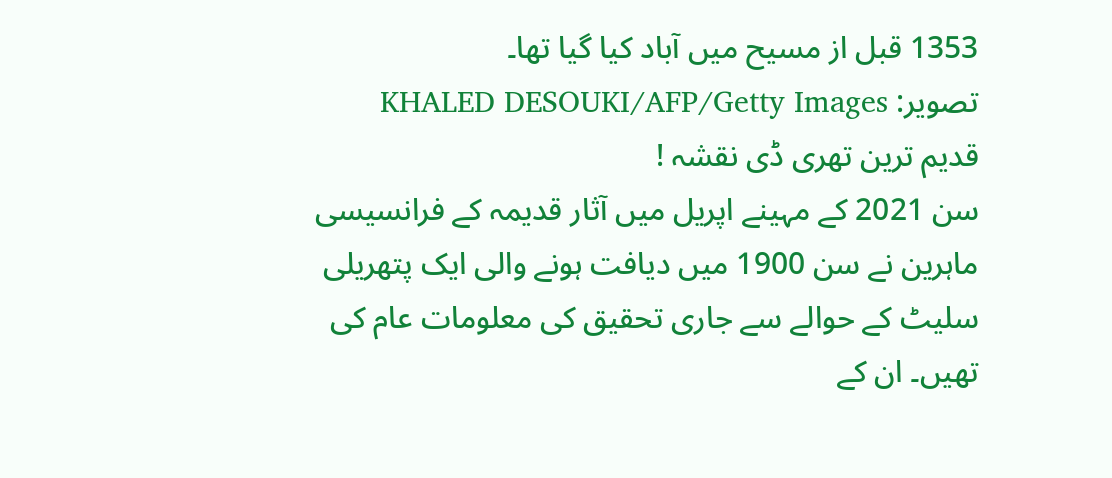1353 قبل از مسیح میں آباد کیا گیا تھا۔
تصویر: KHALED DESOUKI/AFP/Getty Images
قدیم ترین تھری ڈی نقشہ !
سن 2021 کے مہینے اپریل میں آثار قدیمہ کے فرانسیسی ماہرین نے سن 1900 میں دیافت ہونے والی ایک پتھریلی سلیٹ کے حوالے سے جاری تحقیق کی معلومات عام کی تھیں۔ ان کے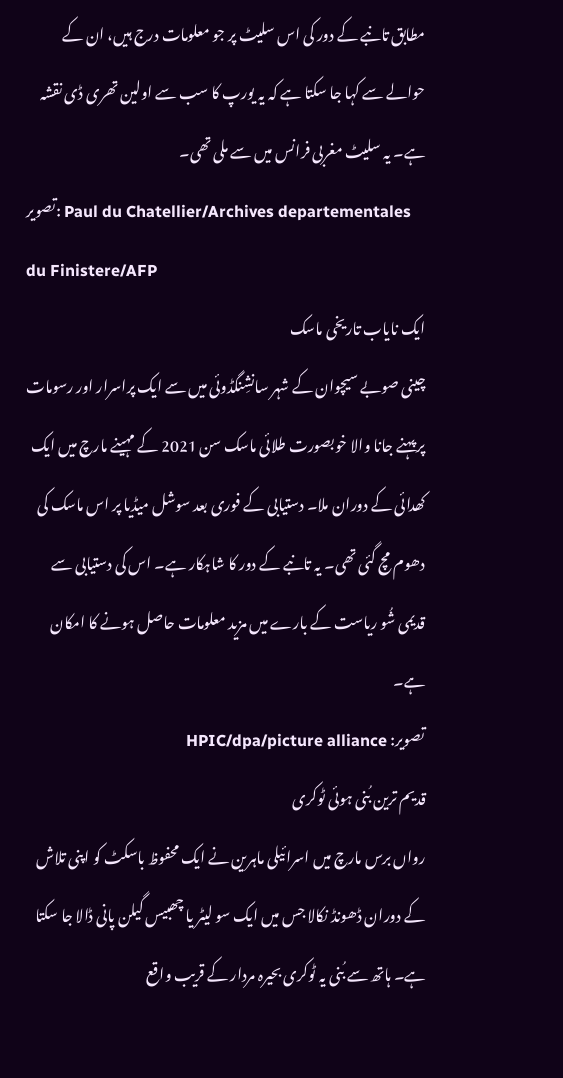مطابق تانبے کے دور کی اس سلیٹ پر جو معلومات درج ہیں، ان کے حوالے سے کہا جا سکتا ہے کہ یہ یورپ کا سب سے اولین تھری ڈی نقشہ ہے۔ یہ سلیٹ مغربی فرانس میں سے ملی تھی۔
تصویر: Paul du Chatellier/Archives departementales du Finistere/AFP
ایک نایاب تاریخی ماسک
چینی صوبے سیچوان کے شہر سانشِنگڈوئی میں سے ایک پراسرار اور رسومات پر پہنے جانا والا خوبصورت طلائی ماسک سن 2021 کے مہینے مارچ میں ایک کھدائی کے دوران ملا۔ دستیابی کے فوری بعد سوشل میڈیا پر اس ماسک کی دھوم مچ گئی تھی۔ یہ تانبے کے دور کا شاہکار ہے۔ اس کی دستیابی سے قدیمی شُو ریاست کے بارے میں مزید معلومات حاصل ہونے کا امکان ہے۔
تصویر: HPIC/dpa/picture alliance
قدیم ترین بُنی ہوئی ٹوکری
رواں برس مارچ میں اسرائیلی ماہرین نے ایک محفوظ باسکٹ کو اپنی تلاش کے دوران ڈھونڈ نکالا جس میں ایک سو لیٹر یا چھبیس گیلن پانی ڈالا جا سکتا ہے۔ ہاتھ سے بُنی یہ ٹوکری بحیرہ مردار کے قریب واقع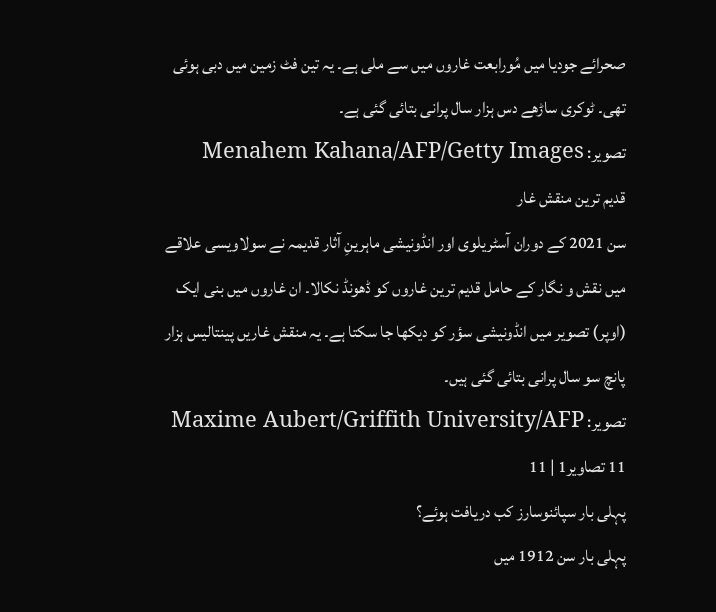صحرائے جودیا میں مُورابعت غاروں میں سے ملی ہے۔ یہ تین فٹ زمین میں دبی ہوئی تھی۔ ٹوکری ساڑھے دس ہزار سال پرانی بتائی گئی ہے۔
تصویر: Menahem Kahana/AFP/Getty Images
قدیم ترین منقش غار
سن 2021 کے دوران آسٹریلوی اور انڈونیشی ماہرینِ آثار قدیمہ نے سولاویسی علاقے میں نقش و نگار کے حامل قدیم ترین غاروں کو ڈھونڈ نکالا۔ ان غاروں میں بنی ایک (اوپر) تصویر میں انڈونیشی سؤر کو دیکھا جا سکتا ہے۔ یہ منقش غاریں پینتالیس ہزار پانچ سو سال پرانی بتائی گئی ہیں۔
تصویر: Maxime Aubert/Griffith University/AFP
11 تصاویر1 | 11
پہلی بار سپائنوسارز کب دریافت ہوئے؟
پہلی بار سن 1912 میں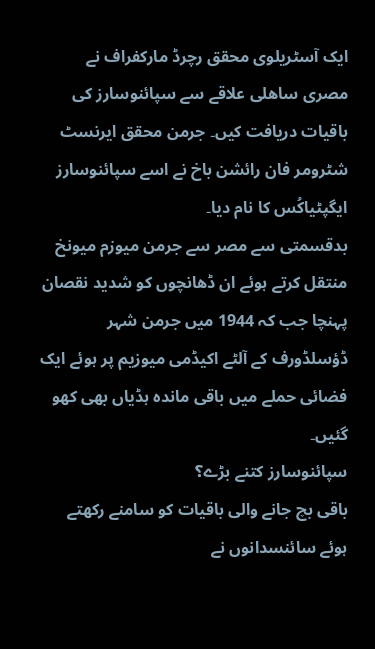ایک آسٹریلوی محقق رچرڈ مارکفراف نے مصری ساھلی علاقے سے سپائنوسارز کی باقیات دریافت کیں۔ جرمن محقق ایرنسٹ شٹرومر فان رائشن باخ نے اسے سپائنوسارز ایگپٹیاکُس کا نام دیا۔
بدقسمتی سے مصر سے جرمن میوزم میونخ منتقل کرتے ہوئے ان ڈھانچوں کو شدید نقصان پہنچا جب کہ 1944 میں جرمن شہر ڈؤسلڈورف کے آلٹے اکیڈمی میوزیم پر ہوئے ایک فضائی حملے میں باقی ماندہ ہڈیاں بھی کھو گئیں۔
سپائنوسارز کتنے بڑے؟
باقی بچ جانے والی باقیات کو سامنے رکھتے ہوئے سائنسدانوں نے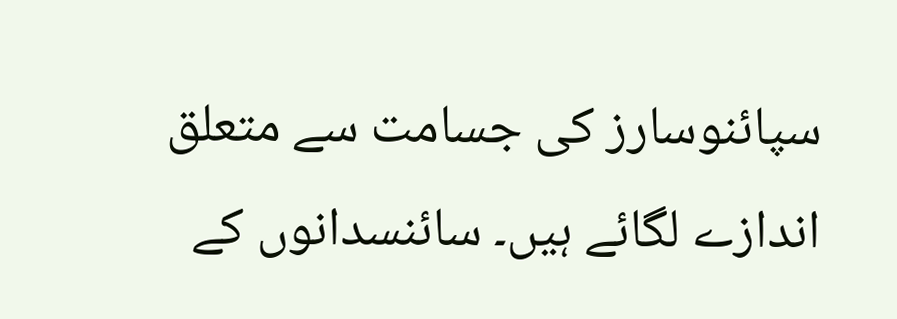سپائنوسارز کی جسامت سے متعلق اندازے لگائے ہیں۔ سائنسدانوں کے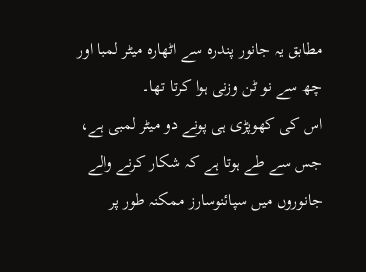مطابق یہ جانور پندرہ سے اٹھارہ میٹر لمبا اور چھ سے نو ٹن وزنی ہوا کرتا تھا۔
اس کی کھوپڑی ہی پونے دو میٹر لمبی ہے، جس سے طے ہوتا ہے کہ شکار کرنے والے جانوروں میں سپائنوسارز ممکنہ طور پر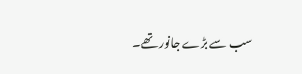سب سے بڑے جانور تھے۔